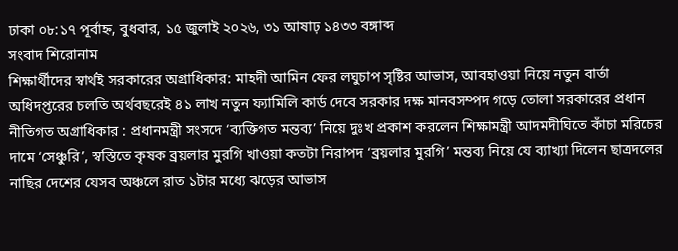ঢাকা ০৮:১৭ পূর্বাহ্ন, বুধবার, ১৫ জুলাই ২০২৬, ৩১ আষাঢ় ১৪৩৩ বঙ্গাব্দ
সংবাদ শিরোনাম
শিক্ষার্থীদের স্বার্থই সরকারের অগ্রাধিকার: মাহদী আমিন ফের লঘুচাপ সৃষ্টির আভাস, আবহাওয়া নিয়ে নতুন বার্তা অধিদপ্তরের চলতি অর্থবছরেই ৪১ লাখ নতুন ফ্যামিলি কার্ড দেবে সরকার দক্ষ মানবসম্পদ গড়ে তোলা সরকারের প্রধান নীতিগত অগ্রাধিকার : প্রধানমন্ত্রী সংসদে ‘ব্যক্তিগত মন্তব্য’ নিয়ে দুঃখ প্রকাশ করলেন শিক্ষামন্ত্রী আদমদীঘিতে কাঁচা মরিচের দামে ‘সেঞ্চুরি’, স্বস্তিতে কৃষক ব্রয়লার মুরগি খাওয়া কতটা নিরাপদ ‘ব্রয়লার মুরগি’ মন্তব্য নিয়ে যে ব্যাখ্যা দিলেন ছাত্রদলের নাছির দেশের যেসব অঞ্চলে রাত ১টার মধ্যে ঝড়ের আভাস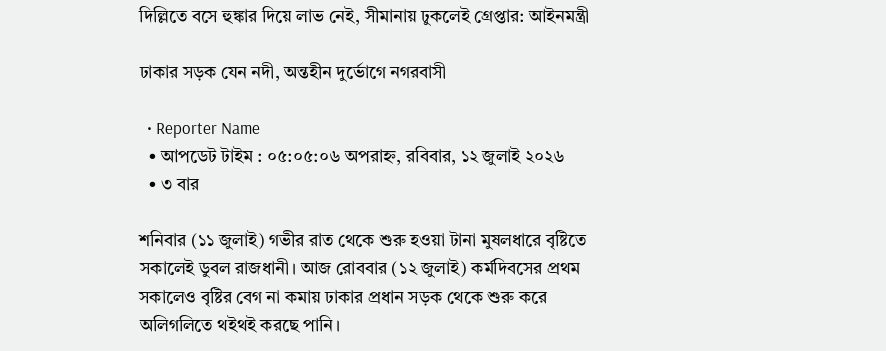দিল্লিতে বসে হুঙ্কার দিয়ে লাভ নেই, সীমানায় ঢুকলেই গ্রেপ্তার: আইনমন্ত্রী

ঢাকার সড়ক যেন নদী, অন্তহীন দুর্ভোগে নগরবাসী

  • Reporter Name
  • আপডেট টাইম : ০৫:০৫:০৬ অপরাহ্ন, রবিবার, ১২ জুলাই ২০২৬
  • ৩ বার

শনিবার (১১ জুলাই) গভীর রাত থেকে শুরু হওয়া টানা মুষলধারে বৃষ্টিতে সকালেই ডুবল রাজধানী। আজ রোববার (১২ জুলাই) কর্মদিবসের প্রথম সকালেও বৃষ্টির বেগ না কমায় ঢাকার প্রধান সড়ক থেকে শুরু করে অলিগলিতে থইথই করছে পানি।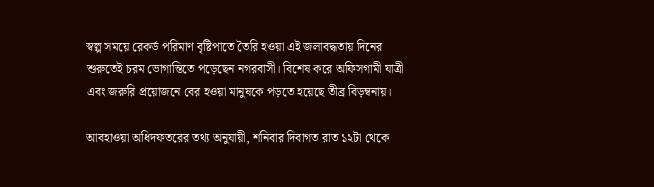স্বল্প সময়ে রেকর্ড পরিমাণ বৃষ্টিপাতে তৈরি হওয়া এই জলাবদ্ধতায় দিনের শুরুতেই চরম ভোগান্তিতে পড়েছেন নগরবাসী। বিশেষ করে অফিসগামী যাত্রী এবং জরুরি প্রয়োজনে বের হওয়া মানুষকে পড়তে হয়েছে তীব্র বিড়ম্বনায়।

আবহাওয়া অধিদফতরের তথ্য অনুযায়ী, শনিবার দিবাগত রাত ১২টা থেকে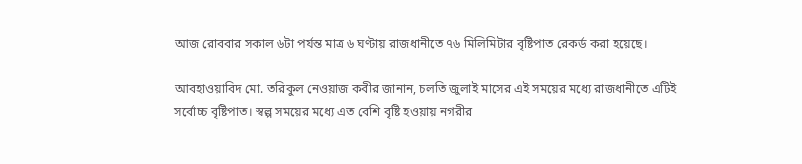আজ রোববার সকাল ৬টা পর্যন্ত মাত্র ৬ ঘণ্টায় রাজধানীতে ৭৬ মিলিমিটার বৃষ্টিপাত রেকর্ড করা হয়েছে।

আবহাওয়াবিদ মো. তরিকুল নেওয়াজ কবীর জানান, চলতি জুলাই মাসের এই সময়ের মধ্যে রাজধানীতে এটিই সর্বোচ্চ বৃষ্টিপাত। স্বল্প সময়ের মধ্যে এত বেশি বৃষ্টি হওয়ায় নগরীর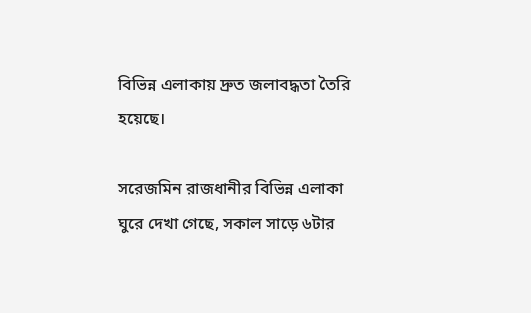বিভিন্ন এলাকায় দ্রুত জলাবদ্ধতা তৈরি হয়েছে।

সরেজমিন রাজধানীর বিভিন্ন এলাকা ঘুরে দেখা গেছে, সকাল সাড়ে ৬টার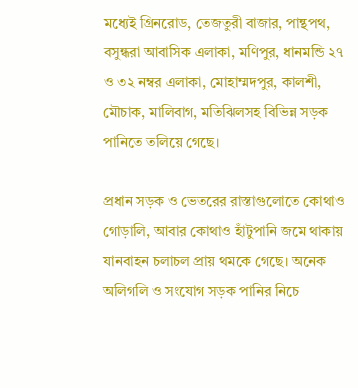মধ্যেই গ্রিনরোড, তেজতুরী বাজার, পান্থপথ, বসুন্ধরা আবাসিক এলাকা, মণিপুর, ধানমন্ডি ২৭ ও ৩২ নম্বর এলাকা, মোহাম্মদপুর, কালশী, মৌচাক, মালিবাগ, মতিঝিলসহ বিভিন্ন সড়ক পানিতে তলিয়ে গেছে।

প্রধান সড়ক ও ভেতরের রাস্তাগুলোতে কোথাও গোড়ালি, আবার কোথাও হাঁটুপানি জমে থাকায় যানবাহন চলাচল প্রায় থমকে গেছে। অনেক অলিগলি ও সংযোগ সড়ক পানির নিচে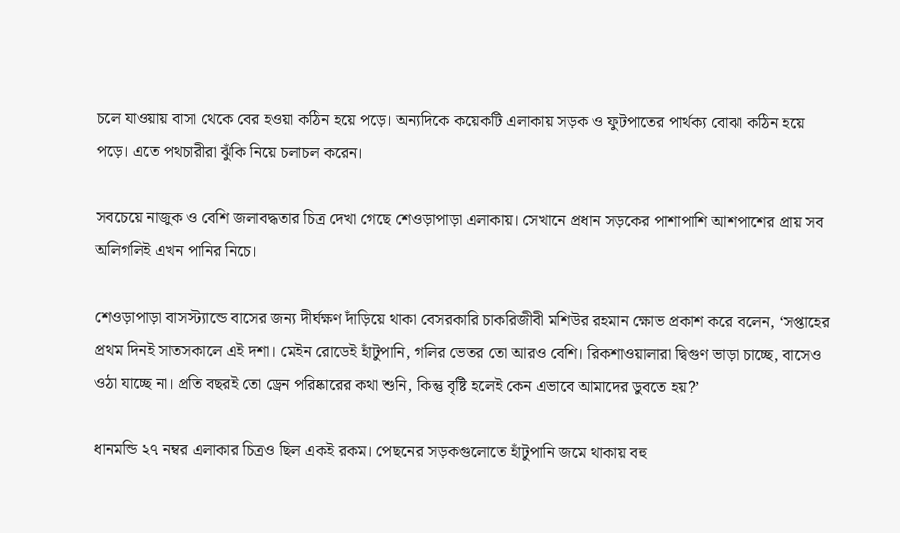চলে যাওয়ায় বাসা থেকে বের হওয়া কঠিন হয়ে পড়ে। অন্যদিকে কয়েকটি এলাকায় সড়ক ও ফুটপাতের পার্থক্য বোঝা কঠিন হয়ে পড়ে। এতে পথচারীরা ঝুঁকি নিয়ে চলাচল করেন।

সবচেয়ে নাজুক ও বেশি জলাবদ্ধতার চিত্র দেখা গেছে শেওড়াপাড়া এলাকায়। সেখানে প্রধান সড়কের পাশাপাশি আশপাশের প্রায় সব অলিগলিই এখন পানির নিচে।

শেওড়াপাড়া বাসস্ট্যান্ডে বাসের জন্য দীর্ঘক্ষণ দাঁড়িয়ে থাকা বেসরকারি চাকরিজীবী মশিউর রহমান ক্ষোভ প্রকাশ করে বলেন, ‘সপ্তাহের প্রথম দিনই সাতসকালে এই দশা। মেইন রোডেই হাঁটুপানি, গলির ভেতর তো আরও বেশি। রিকশাওয়ালারা দ্বিগুণ ভাড়া চাচ্ছে, বাসেও ওঠা যাচ্ছে না। প্রতি বছরই তো ড্রেন পরিষ্কারের কথা শুনি, কিন্তু বৃষ্টি হলেই কেন এভাবে আমাদের ডুবতে হয়?’

ধানমন্ডি ২৭ নম্বর এলাকার চিত্রও ছিল একই রকম। পেছনের সড়কগুলোতে হাঁটুপানি জমে থাকায় বহু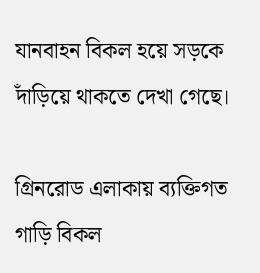যানবাহন বিকল হয়ে সড়কে দাঁড়িয়ে থাকতে দেখা গেছে।

গ্রিনরোড এলাকায় ব্যক্তিগত গাড়ি বিকল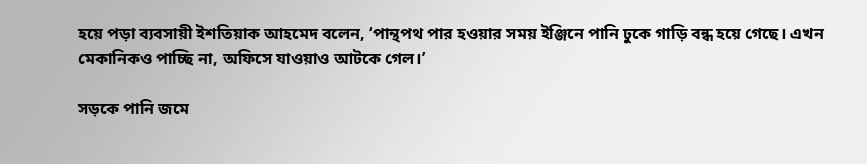হয়ে পড়া ব্যবসায়ী ইশতিয়াক আহমেদ বলেন, ‘পান্থপথ পার হওয়ার সময় ইঞ্জিনে পানি ঢুকে গাড়ি বন্ধ হয়ে গেছে। এখন মেকানিকও পাচ্ছি না, অফিসে যাওয়াও আটকে গেল।’

সড়কে পানি জমে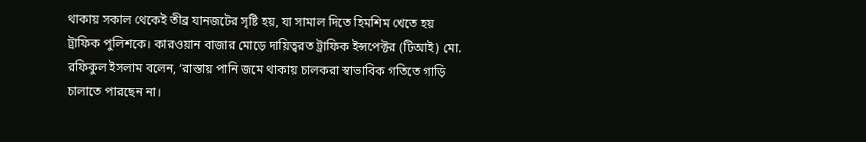থাকায় সকাল থেকেই তীব্র যানজটের সৃষ্টি হয়, যা সামাল দিতে হিমশিম খেতে হয় ট্রাফিক পুলিশকে। কারওয়ান বাজার মোড়ে দায়িত্বরত ট্রাফিক ইন্সপেক্টর (টিআই) মো. রফিকুল ইসলাম বলেন, ‘রাস্তায় পানি জমে থাকায় চালকরা স্বাভাবিক গতিতে গাড়ি চালাতে পারছেন না।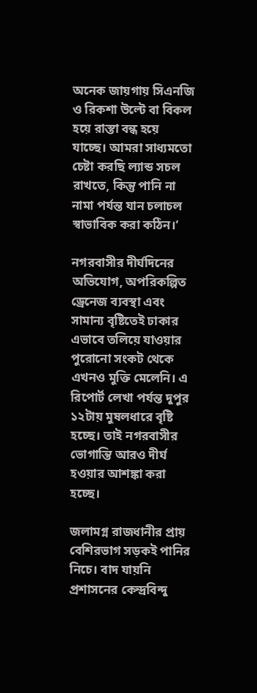অনেক জায়গায় সিএনজি ও রিকশা উল্টে বা বিকল হয়ে রাস্তা বন্ধ হয়ে যাচ্ছে। আমরা সাধ্যমতো চেষ্টা করছি ল্যান্ড সচল রাখতে, কিন্তু পানি না নামা পর্যন্ত যান চলাচল স্বাভাবিক করা কঠিন।’

নগরবাসীর দীর্ঘদিনের অভিযোগ, অপরিকল্পিত ড্রেনেজ ব্যবস্থা এবং সামান্য বৃষ্টিতেই ঢাকার এভাবে তলিয়ে যাওয়ার পুরোনো সংকট থেকে এখনও মুক্তি মেলেনি। এ রিপোর্ট লেখা পর্যন্ত দুপুর ১২টায় মুষলধারে বৃষ্টি হচ্ছে। তাই নগরবাসীর ভোগান্তি আরও দীর্ঘ হওয়ার আশঙ্কা করা হচ্ছে।

জলামগ্ন রাজধানীর প্রায় বেশিরভাগ সড়কই পানির নিচে। বাদ যায়নি প্রশাসনের কেন্দ্রবিন্দু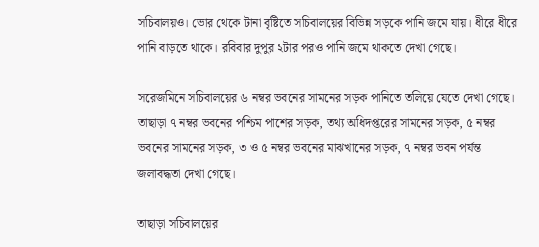সচিবালয়ও। ভোর থেকে টানা বৃষ্টিতে সচিবালয়ের বিভিন্ন সড়কে পানি জমে যায়। ধীরে ধীরে পানি বাড়তে থাকে। রবিবার দুপুর ২টার পরও পানি জমে থাকতে দেখা গেছে।

সরেজমিনে সচিবালয়ের ৬ নম্বর ভবনের সামনের সড়ক পানিতে তলিয়ে যেতে দেখা গেছে। তাছাড়া ৭ নম্বর ভবনের পশ্চিম পাশের সড়ক, তথ্য অধিদপ্তরের সামনের সড়ক, ৫ নম্বর ভবনের সামনের সড়ক, ৩ ও ৫ নম্বর ভবনের মাঝখানের সড়ক, ৭ নম্বর ভবন পর্যন্ত জলাবদ্ধতা দেখা গেছে।

তাছাড়া সচিবালয়ের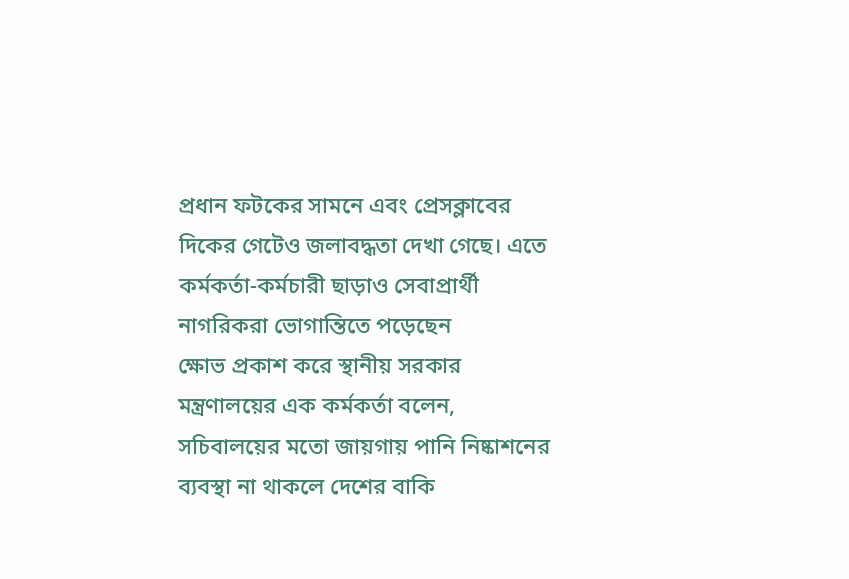প্রধান ফটকের সামনে এবং প্রেসক্লাবের দিকের গেটেও জলাবদ্ধতা দেখা গেছে। এতে কর্মকর্তা-কর্মচারী ছাড়াও সেবাপ্রার্থী নাগরিকরা ভোগান্তিতে পড়েছেন
ক্ষোভ প্রকাশ করে স্থানীয় সরকার মন্ত্রণালয়ের এক কর্মকর্তা বলেন, সচিবালয়ের মতো জায়গায় পানি নিষ্কাশনের ব্যবস্থা না থাকলে দেশের বাকি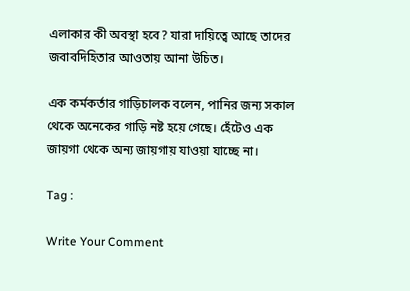এলাকার কী অবস্থা হবে? যারা দায়িত্বে আছে তাদের জবাবদিহিতার আওতায় আনা উচিত।

এক কর্মকর্তার গাড়িচালক বলেন, পানির জন্য সকাল থেকে অনেকের গাড়ি নষ্ট হয়ে গেছে। হেঁটেও এক জায়গা থেকে অন্য জায়গায় যাওয়া যাচ্ছে না।

Tag :

Write Your Comment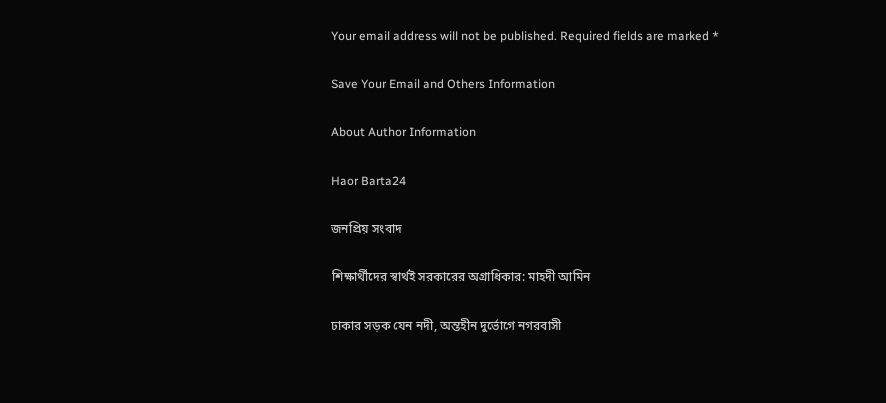Your email address will not be published. Required fields are marked *

Save Your Email and Others Information

About Author Information

Haor Barta24

জনপ্রিয় সংবাদ

শিক্ষার্থীদের স্বার্থই সরকারের অগ্রাধিকার: মাহদী আমিন

ঢাকার সড়ক যেন নদী, অন্তহীন দুর্ভোগে নগরবাসী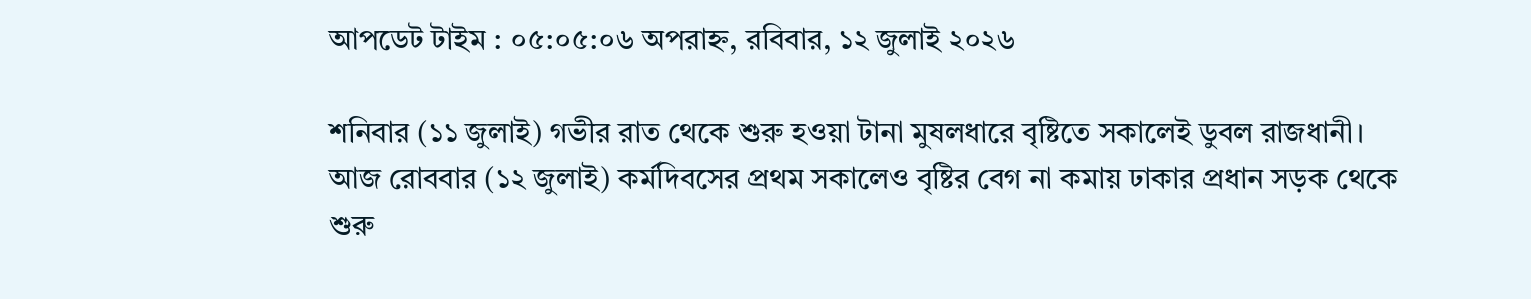আপডেট টাইম : ০৫:০৫:০৬ অপরাহ্ন, রবিবার, ১২ জুলাই ২০২৬

শনিবার (১১ জুলাই) গভীর রাত থেকে শুরু হওয়া টানা মুষলধারে বৃষ্টিতে সকালেই ডুবল রাজধানী। আজ রোববার (১২ জুলাই) কর্মদিবসের প্রথম সকালেও বৃষ্টির বেগ না কমায় ঢাকার প্রধান সড়ক থেকে শুরু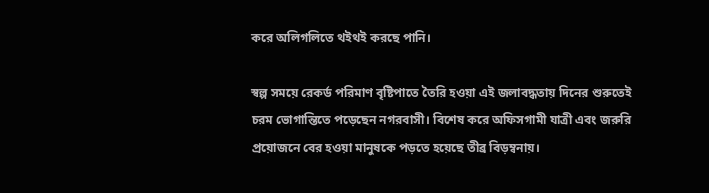করে অলিগলিতে থইথই করছে পানি।

স্বল্প সময়ে রেকর্ড পরিমাণ বৃষ্টিপাতে তৈরি হওয়া এই জলাবদ্ধতায় দিনের শুরুতেই চরম ভোগান্তিতে পড়েছেন নগরবাসী। বিশেষ করে অফিসগামী যাত্রী এবং জরুরি প্রয়োজনে বের হওয়া মানুষকে পড়তে হয়েছে তীব্র বিড়ম্বনায়।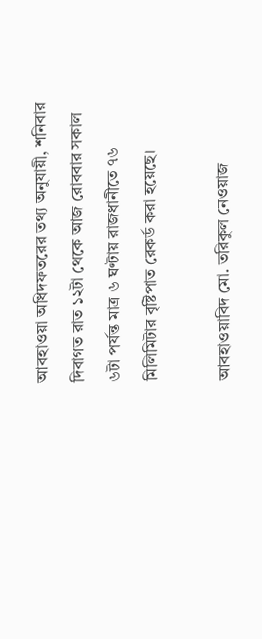আবহাওয়া অধিদফতরের তথ্য অনুযায়ী, শনিবার দিবাগত রাত ১২টা থেকে আজ রোববার সকাল ৬টা পর্যন্ত মাত্র ৬ ঘণ্টায় রাজধানীতে ৭৬ মিলিমিটার বৃষ্টিপাত রেকর্ড করা হয়েছে।

আবহাওয়াবিদ মো. তরিকুল নেওয়াজ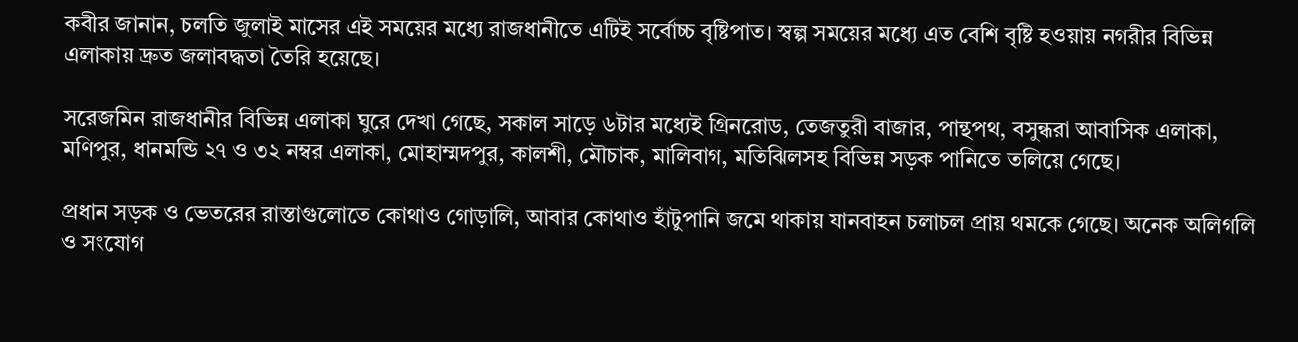কবীর জানান, চলতি জুলাই মাসের এই সময়ের মধ্যে রাজধানীতে এটিই সর্বোচ্চ বৃষ্টিপাত। স্বল্প সময়ের মধ্যে এত বেশি বৃষ্টি হওয়ায় নগরীর বিভিন্ন এলাকায় দ্রুত জলাবদ্ধতা তৈরি হয়েছে।

সরেজমিন রাজধানীর বিভিন্ন এলাকা ঘুরে দেখা গেছে, সকাল সাড়ে ৬টার মধ্যেই গ্রিনরোড, তেজতুরী বাজার, পান্থপথ, বসুন্ধরা আবাসিক এলাকা, মণিপুর, ধানমন্ডি ২৭ ও ৩২ নম্বর এলাকা, মোহাম্মদপুর, কালশী, মৌচাক, মালিবাগ, মতিঝিলসহ বিভিন্ন সড়ক পানিতে তলিয়ে গেছে।

প্রধান সড়ক ও ভেতরের রাস্তাগুলোতে কোথাও গোড়ালি, আবার কোথাও হাঁটুপানি জমে থাকায় যানবাহন চলাচল প্রায় থমকে গেছে। অনেক অলিগলি ও সংযোগ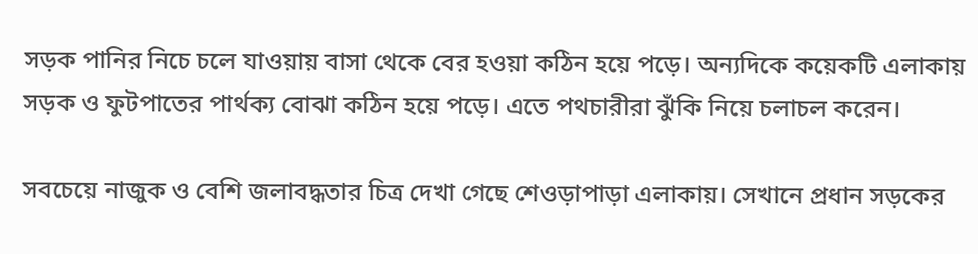সড়ক পানির নিচে চলে যাওয়ায় বাসা থেকে বের হওয়া কঠিন হয়ে পড়ে। অন্যদিকে কয়েকটি এলাকায় সড়ক ও ফুটপাতের পার্থক্য বোঝা কঠিন হয়ে পড়ে। এতে পথচারীরা ঝুঁকি নিয়ে চলাচল করেন।

সবচেয়ে নাজুক ও বেশি জলাবদ্ধতার চিত্র দেখা গেছে শেওড়াপাড়া এলাকায়। সেখানে প্রধান সড়কের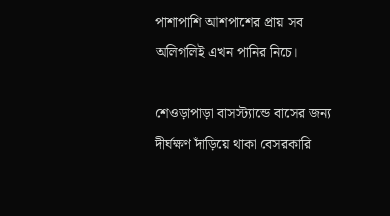পাশাপাশি আশপাশের প্রায় সব অলিগলিই এখন পানির নিচে।

শেওড়াপাড়া বাসস্ট্যান্ডে বাসের জন্য দীর্ঘক্ষণ দাঁড়িয়ে থাকা বেসরকারি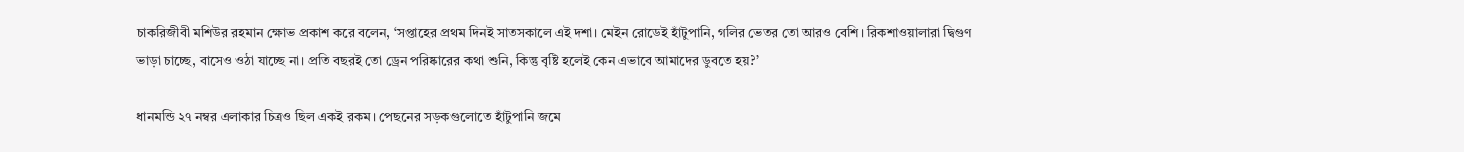চাকরিজীবী মশিউর রহমান ক্ষোভ প্রকাশ করে বলেন, ‘সপ্তাহের প্রথম দিনই সাতসকালে এই দশা। মেইন রোডেই হাঁটুপানি, গলির ভেতর তো আরও বেশি। রিকশাওয়ালারা দ্বিগুণ ভাড়া চাচ্ছে, বাসেও ওঠা যাচ্ছে না। প্রতি বছরই তো ড্রেন পরিষ্কারের কথা শুনি, কিন্তু বৃষ্টি হলেই কেন এভাবে আমাদের ডুবতে হয়?’

ধানমন্ডি ২৭ নম্বর এলাকার চিত্রও ছিল একই রকম। পেছনের সড়কগুলোতে হাঁটুপানি জমে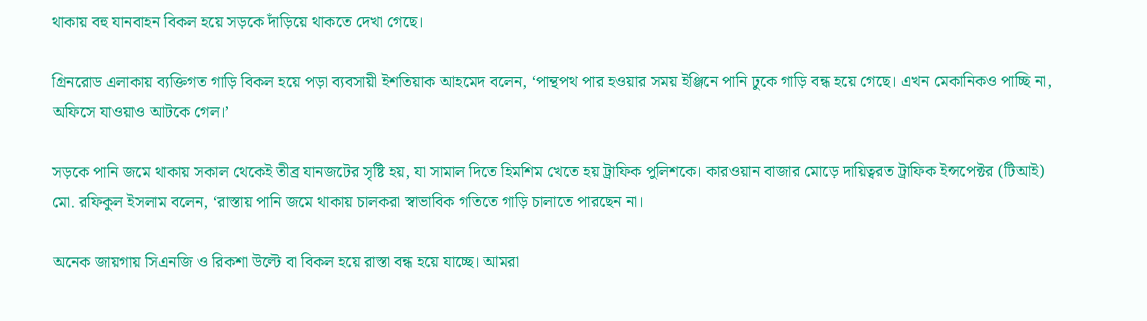থাকায় বহু যানবাহন বিকল হয়ে সড়কে দাঁড়িয়ে থাকতে দেখা গেছে।

গ্রিনরোড এলাকায় ব্যক্তিগত গাড়ি বিকল হয়ে পড়া ব্যবসায়ী ইশতিয়াক আহমেদ বলেন, ‘পান্থপথ পার হওয়ার সময় ইঞ্জিনে পানি ঢুকে গাড়ি বন্ধ হয়ে গেছে। এখন মেকানিকও পাচ্ছি না, অফিসে যাওয়াও আটকে গেল।’

সড়কে পানি জমে থাকায় সকাল থেকেই তীব্র যানজটের সৃষ্টি হয়, যা সামাল দিতে হিমশিম খেতে হয় ট্রাফিক পুলিশকে। কারওয়ান বাজার মোড়ে দায়িত্বরত ট্রাফিক ইন্সপেক্টর (টিআই) মো. রফিকুল ইসলাম বলেন, ‘রাস্তায় পানি জমে থাকায় চালকরা স্বাভাবিক গতিতে গাড়ি চালাতে পারছেন না।

অনেক জায়গায় সিএনজি ও রিকশা উল্টে বা বিকল হয়ে রাস্তা বন্ধ হয়ে যাচ্ছে। আমরা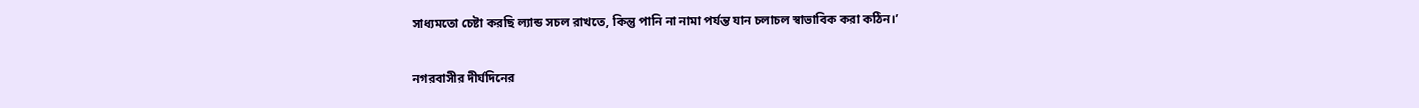সাধ্যমতো চেষ্টা করছি ল্যান্ড সচল রাখতে, কিন্তু পানি না নামা পর্যন্ত যান চলাচল স্বাভাবিক করা কঠিন।’

নগরবাসীর দীর্ঘদিনের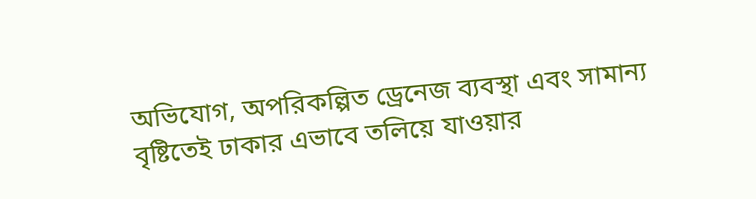অভিযোগ, অপরিকল্পিত ড্রেনেজ ব্যবস্থা এবং সামান্য বৃষ্টিতেই ঢাকার এভাবে তলিয়ে যাওয়ার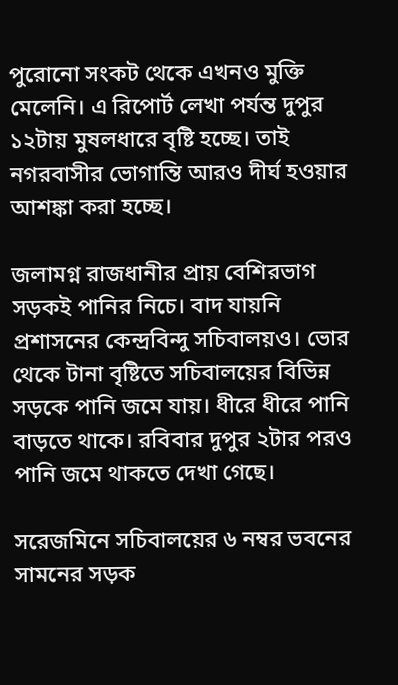পুরোনো সংকট থেকে এখনও মুক্তি মেলেনি। এ রিপোর্ট লেখা পর্যন্ত দুপুর ১২টায় মুষলধারে বৃষ্টি হচ্ছে। তাই নগরবাসীর ভোগান্তি আরও দীর্ঘ হওয়ার আশঙ্কা করা হচ্ছে।

জলামগ্ন রাজধানীর প্রায় বেশিরভাগ সড়কই পানির নিচে। বাদ যায়নি প্রশাসনের কেন্দ্রবিন্দু সচিবালয়ও। ভোর থেকে টানা বৃষ্টিতে সচিবালয়ের বিভিন্ন সড়কে পানি জমে যায়। ধীরে ধীরে পানি বাড়তে থাকে। রবিবার দুপুর ২টার পরও পানি জমে থাকতে দেখা গেছে।

সরেজমিনে সচিবালয়ের ৬ নম্বর ভবনের সামনের সড়ক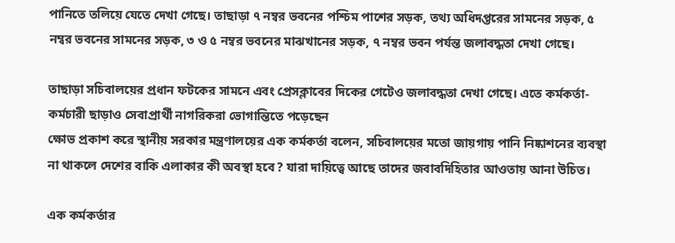পানিতে তলিয়ে যেতে দেখা গেছে। তাছাড়া ৭ নম্বর ভবনের পশ্চিম পাশের সড়ক, তথ্য অধিদপ্তরের সামনের সড়ক, ৫ নম্বর ভবনের সামনের সড়ক, ৩ ও ৫ নম্বর ভবনের মাঝখানের সড়ক, ৭ নম্বর ভবন পর্যন্ত জলাবদ্ধতা দেখা গেছে।

তাছাড়া সচিবালয়ের প্রধান ফটকের সামনে এবং প্রেসক্লাবের দিকের গেটেও জলাবদ্ধতা দেখা গেছে। এতে কর্মকর্তা-কর্মচারী ছাড়াও সেবাপ্রার্থী নাগরিকরা ভোগান্তিতে পড়েছেন
ক্ষোভ প্রকাশ করে স্থানীয় সরকার মন্ত্রণালয়ের এক কর্মকর্তা বলেন, সচিবালয়ের মতো জায়গায় পানি নিষ্কাশনের ব্যবস্থা না থাকলে দেশের বাকি এলাকার কী অবস্থা হবে? যারা দায়িত্বে আছে তাদের জবাবদিহিতার আওতায় আনা উচিত।

এক কর্মকর্তার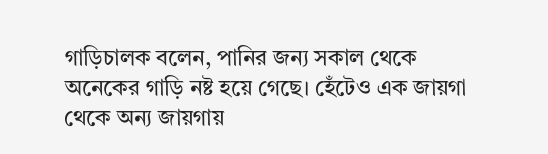গাড়িচালক বলেন, পানির জন্য সকাল থেকে অনেকের গাড়ি নষ্ট হয়ে গেছে। হেঁটেও এক জায়গা থেকে অন্য জায়গায়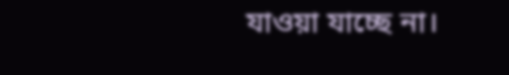যাওয়া যাচ্ছে না।